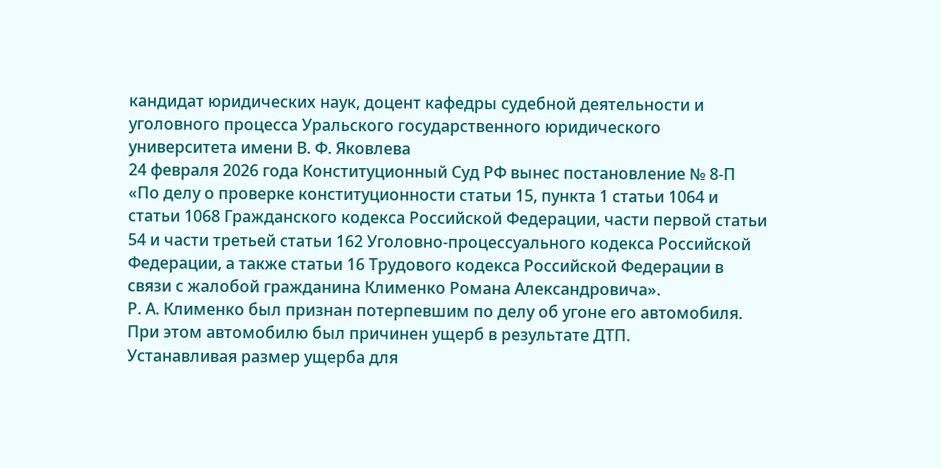кандидат юридических наук, доцент кафедры судебной деятельности и уголовного процесса Уральского государственного юридического университета имени В. Ф. Яковлева
24 февраля 2026 года Конституционный Суд РФ вынес постановление № 8-П «По делу о проверке конституционности статьи 15, пункта 1 статьи 1064 и статьи 1068 Гражданского кодекса Российской Федерации, части первой статьи 54 и части третьей статьи 162 Уголовно-процессуального кодекса Российской Федерации, а также статьи 16 Трудового кодекса Российской Федерации в связи с жалобой гражданина Клименко Романа Александровича».
Р. А. Клименко был признан потерпевшим по делу об угоне его автомобиля. При этом автомобилю был причинен ущерб в результате ДТП.
Устанавливая размер ущерба для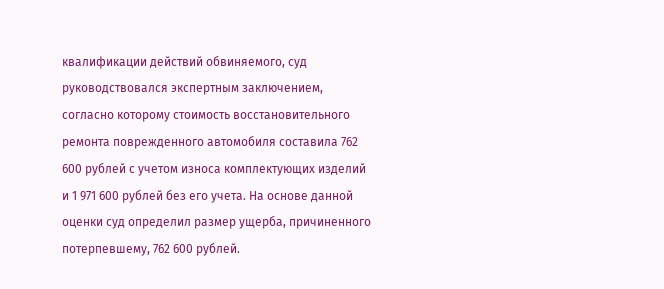квалификации действий обвиняемого, суд руководствовался экспертным заключением, согласно которому стоимость восстановительного ремонта поврежденного автомобиля составила 762 600 рублей с учетом износа комплектующих изделий и 1 971 600 рублей без его учета. На основе данной оценки суд определил размер ущерба, причиненного потерпевшему, 762 600 рублей.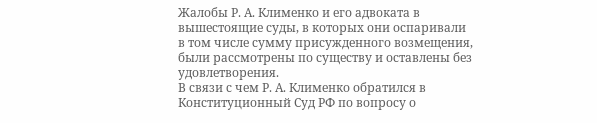Жалобы Р. А. Клименко и его адвоката в вышестоящие суды, в которых они оспаривали в том числе сумму присужденного возмещения, были рассмотрены по существу и оставлены без удовлетворения.
В связи с чем Р. А. Клименко обратился в Конституционный Суд РФ по вопросу о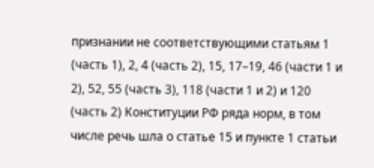признании не соответствующими статьям 1 (часть 1), 2, 4 (часть 2), 15, 17–19, 46 (части 1 и 2), 52, 55 (часть 3), 118 (части 1 и 2) и 120 (часть 2) Конституции РФ ряда норм, в том числе речь шла о статье 15 и пункте 1 статьи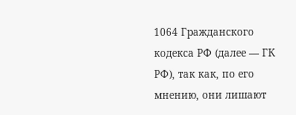1064 Гражданского кодекса РФ (далее — ГК РФ), так как, по его мнению, они лишают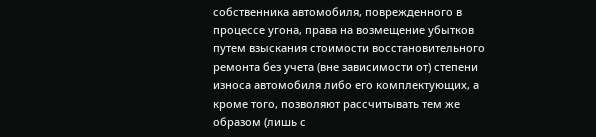собственника автомобиля, поврежденного в процессе угона, права на возмещение убытков путем взыскания стоимости восстановительного ремонта без учета (вне зависимости от) степени износа автомобиля либо его комплектующих, а кроме того, позволяют рассчитывать тем же образом (лишь с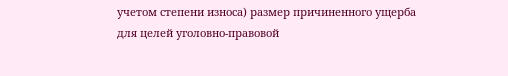учетом степени износа) размер причиненного ущерба для целей уголовно-правовой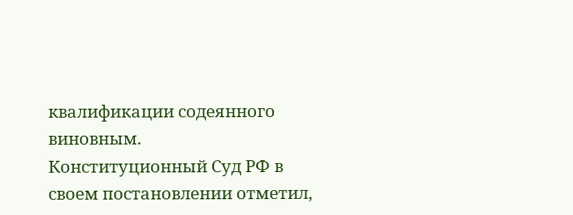квалификации содеянного виновным.
Конституционный Суд РФ в своем постановлении отметил,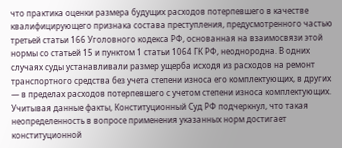что практика оценки размера будущих расходов потерпевшего в качестве квалифицирующего признака состава преступления, предусмотренного частью третьей статьи 166 Уголовного кодекса РФ, основанная на взаимосвязи этой нормы со статьей 15 и пунктом 1 статьи 1064 ГК РФ, неоднородна. В одних случаях суды устанавливали размер ущерба исходя из расходов на ремонт транспортного средства без учета степени износа его комплектующих, в других — в пределах расходов потерпевшего с учетом степени износа комплектующих.
Учитывая данные факты, Конституционный Суд РФ подчеркнул, что такая неопределенность в вопросе применения указанных норм достигает конституционной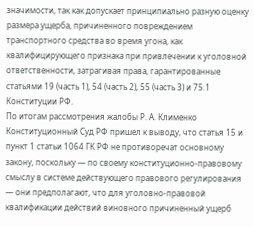значимости, так как допускает принципиально разную оценку размера ущерба, причиненного повреждением транспортного средства во время угона, как квалифицирующего признака при привлечении к уголовной ответственности, затрагивая права, гарантированные статьями 19 (часть 1), 54 (часть 2), 55 (часть 3) и 75.1 Конституции РФ.
По итогам рассмотрения жалобы Р. А. Клименко Конституционный Суд РФ пришел к выводу, что статья 15 и пункт 1 статьи 1064 ГК РФ не противоречат основному закону, поскольку — по своему конституционно-правовому смыслу в системе действующего правового регулирования — они предполагают, что для уголовно-правовой квалификации действий виновного причиненный ущерб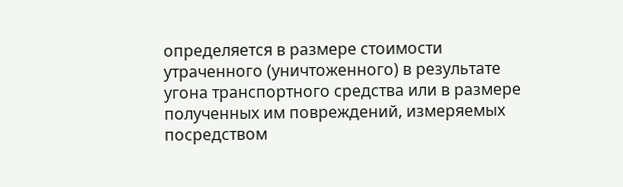определяется в размере стоимости утраченного (уничтоженного) в результате угона транспортного средства или в размере полученных им повреждений, измеряемых посредством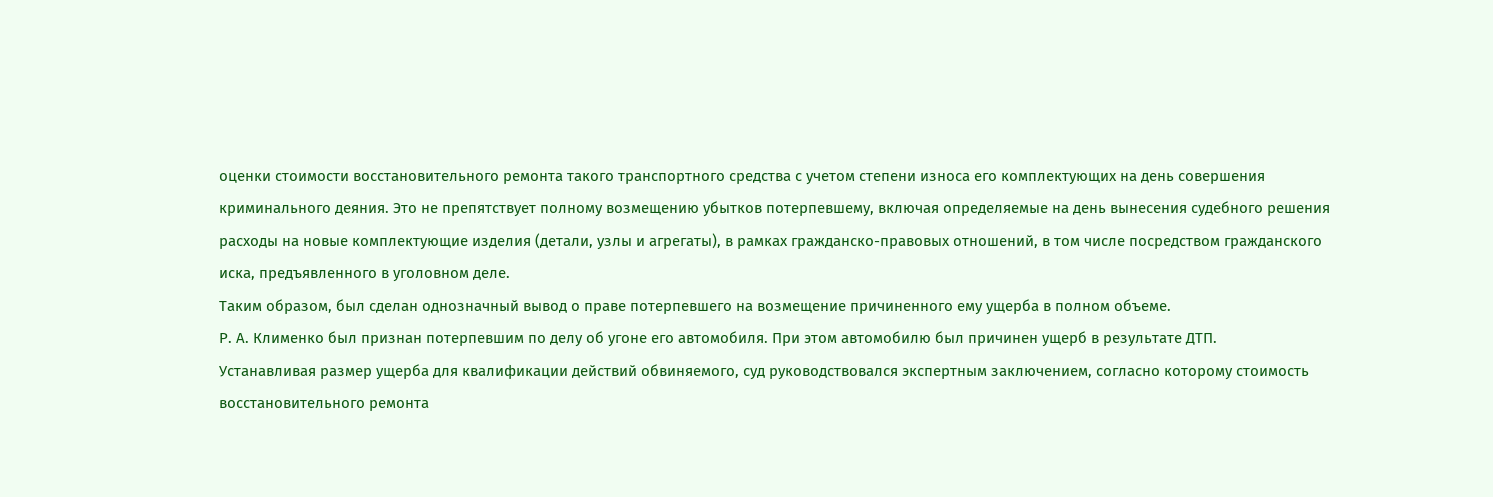оценки стоимости восстановительного ремонта такого транспортного средства с учетом степени износа его комплектующих на день совершения криминального деяния. Это не препятствует полному возмещению убытков потерпевшему, включая определяемые на день вынесения судебного решения расходы на новые комплектующие изделия (детали, узлы и агрегаты), в рамках гражданско-правовых отношений, в том числе посредством гражданского иска, предъявленного в уголовном деле.
Таким образом, был сделан однозначный вывод о праве потерпевшего на возмещение причиненного ему ущерба в полном объеме.
Р. А. Клименко был признан потерпевшим по делу об угоне его автомобиля. При этом автомобилю был причинен ущерб в результате ДТП.
Устанавливая размер ущерба для квалификации действий обвиняемого, суд руководствовался экспертным заключением, согласно которому стоимость восстановительного ремонта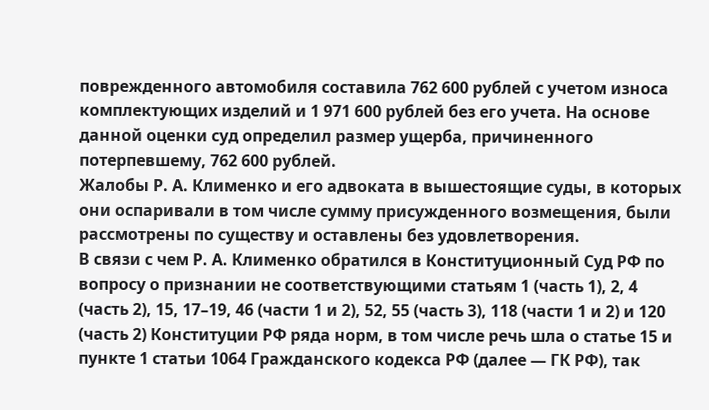поврежденного автомобиля составила 762 600 рублей с учетом износа комплектующих изделий и 1 971 600 рублей без его учета. На основе данной оценки суд определил размер ущерба, причиненного потерпевшему, 762 600 рублей.
Жалобы Р. А. Клименко и его адвоката в вышестоящие суды, в которых они оспаривали в том числе сумму присужденного возмещения, были рассмотрены по существу и оставлены без удовлетворения.
В связи с чем Р. А. Клименко обратился в Конституционный Суд РФ по вопросу о признании не соответствующими статьям 1 (часть 1), 2, 4 (часть 2), 15, 17–19, 46 (части 1 и 2), 52, 55 (часть 3), 118 (части 1 и 2) и 120 (часть 2) Конституции РФ ряда норм, в том числе речь шла о статье 15 и пункте 1 статьи 1064 Гражданского кодекса РФ (далее — ГК РФ), так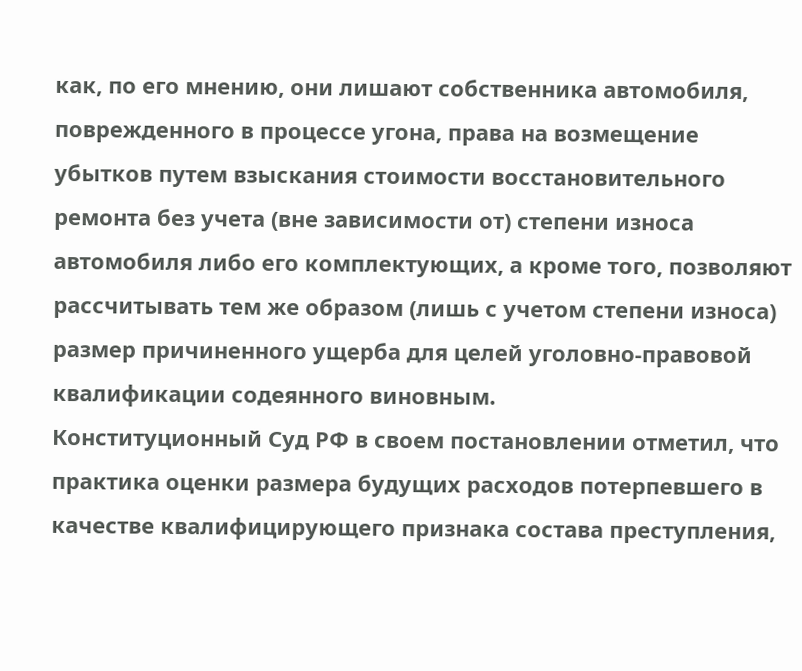как, по его мнению, они лишают собственника автомобиля, поврежденного в процессе угона, права на возмещение убытков путем взыскания стоимости восстановительного ремонта без учета (вне зависимости от) степени износа автомобиля либо его комплектующих, а кроме того, позволяют рассчитывать тем же образом (лишь с учетом степени износа) размер причиненного ущерба для целей уголовно-правовой квалификации содеянного виновным.
Конституционный Суд РФ в своем постановлении отметил, что практика оценки размера будущих расходов потерпевшего в качестве квалифицирующего признака состава преступления,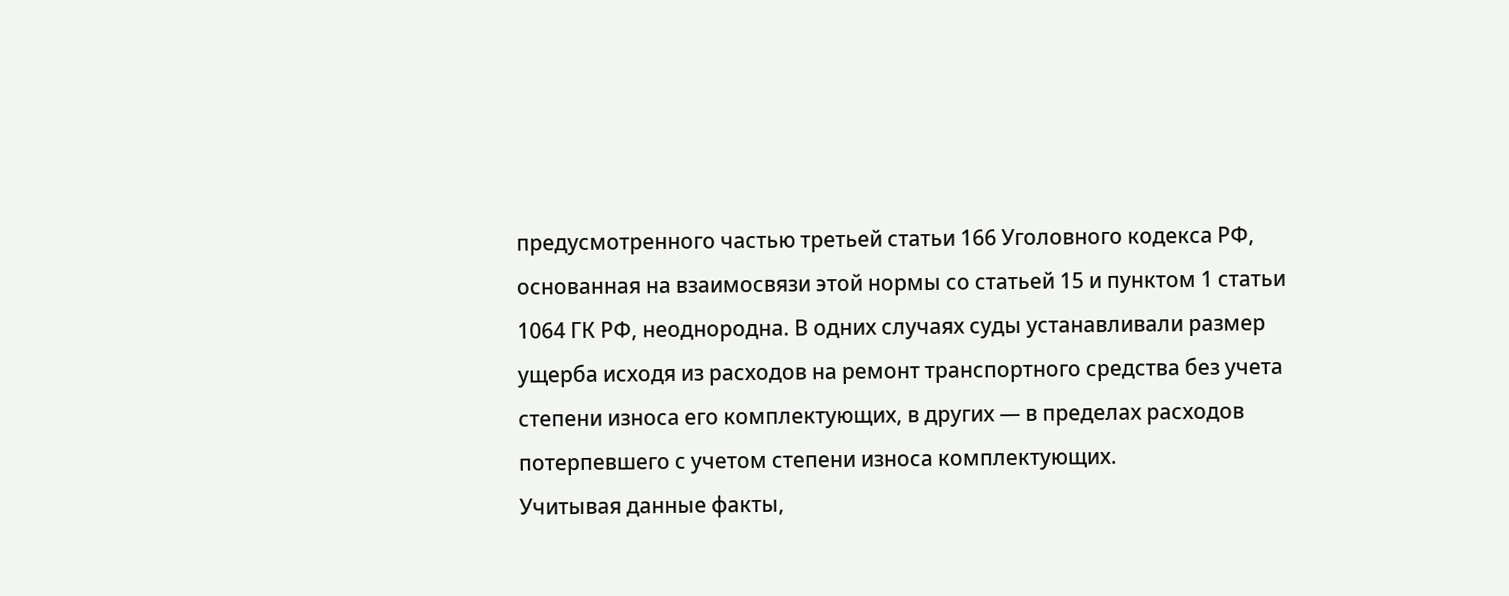предусмотренного частью третьей статьи 166 Уголовного кодекса РФ, основанная на взаимосвязи этой нормы со статьей 15 и пунктом 1 статьи 1064 ГК РФ, неоднородна. В одних случаях суды устанавливали размер ущерба исходя из расходов на ремонт транспортного средства без учета степени износа его комплектующих, в других — в пределах расходов потерпевшего с учетом степени износа комплектующих.
Учитывая данные факты,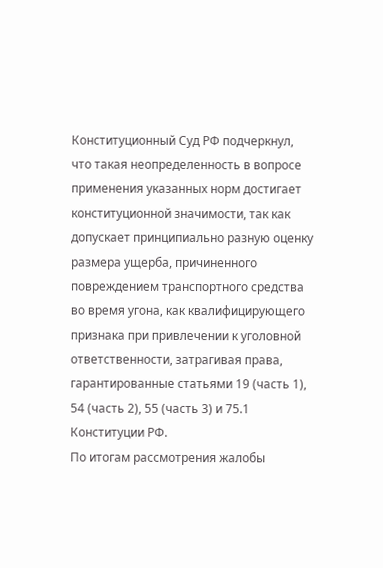Конституционный Суд РФ подчеркнул, что такая неопределенность в вопросе применения указанных норм достигает конституционной значимости, так как допускает принципиально разную оценку размера ущерба, причиненного повреждением транспортного средства во время угона, как квалифицирующего признака при привлечении к уголовной ответственности, затрагивая права, гарантированные статьями 19 (часть 1), 54 (часть 2), 55 (часть 3) и 75.1 Конституции РФ.
По итогам рассмотрения жалобы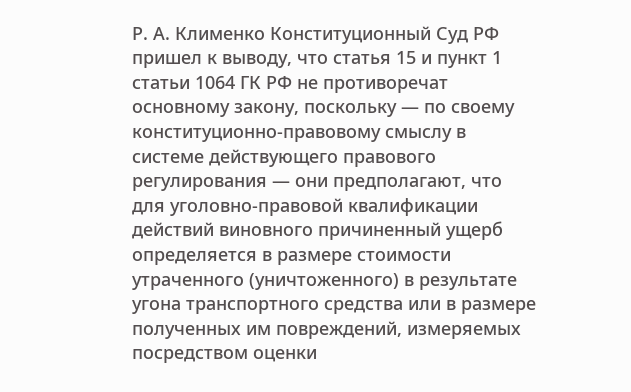Р. А. Клименко Конституционный Суд РФ пришел к выводу, что статья 15 и пункт 1 статьи 1064 ГК РФ не противоречат основному закону, поскольку — по своему конституционно-правовому смыслу в системе действующего правового регулирования — они предполагают, что для уголовно-правовой квалификации действий виновного причиненный ущерб определяется в размере стоимости утраченного (уничтоженного) в результате угона транспортного средства или в размере полученных им повреждений, измеряемых посредством оценки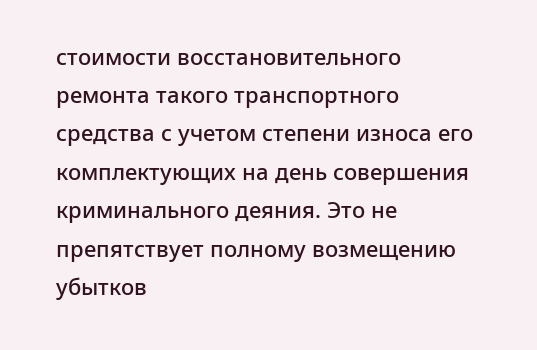стоимости восстановительного ремонта такого транспортного средства с учетом степени износа его комплектующих на день совершения криминального деяния. Это не препятствует полному возмещению убытков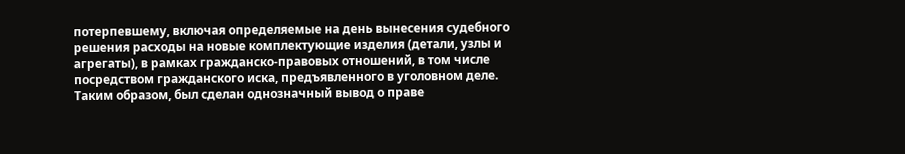потерпевшему, включая определяемые на день вынесения судебного решения расходы на новые комплектующие изделия (детали, узлы и агрегаты), в рамках гражданско-правовых отношений, в том числе посредством гражданского иска, предъявленного в уголовном деле.
Таким образом, был сделан однозначный вывод о праве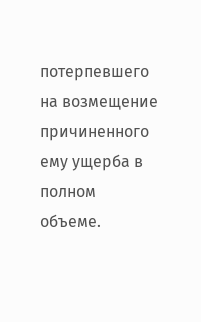потерпевшего на возмещение причиненного ему ущерба в полном объеме.